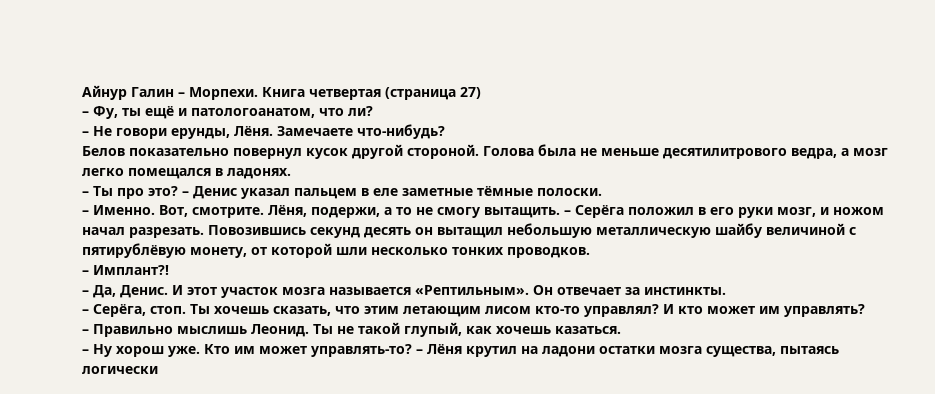Айнур Галин – Морпехи. Книга четвертая (страница 27)
– Фу, ты ещё и патологоанатом, что ли?
– Не говори ерунды, Лёня. Замечаете что-нибудь?
Белов показательно повернул кусок другой стороной. Голова была не меньше десятилитрового ведра, а мозг легко помещался в ладонях.
– Ты про это? – Денис указал пальцем в еле заметные тёмные полоски.
– Именно. Вот, смотрите. Лёня, подержи, а то не смогу вытащить. – Серёга положил в его руки мозг, и ножом начал разрезать. Повозившись секунд десять он вытащил небольшую металлическую шайбу величиной с пятирублёвую монету, от которой шли несколько тонких проводков.
– Имплант?!
– Да, Денис. И этот участок мозга называется «Рептильным». Он отвечает за инстинкты.
– Серёга, стоп. Ты хочешь сказать, что этим летающим лисом кто-то управлял? И кто может им управлять?
– Правильно мыслишь Леонид. Ты не такой глупый, как хочешь казаться.
– Ну хорош уже. Кто им может управлять-то? – Лёня крутил на ладони остатки мозга существа, пытаясь логически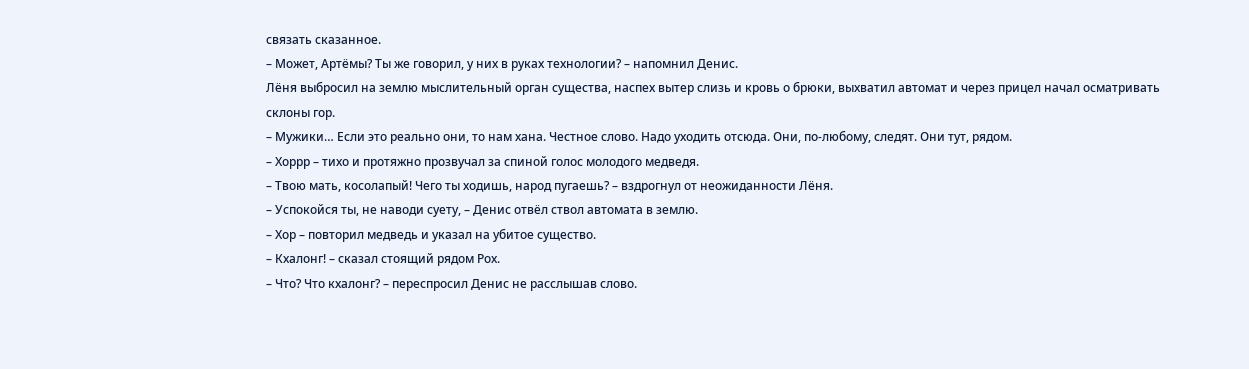связать сказанное.
– Может, Артёмы? Ты же говорил, у них в руках технологии? – напомнил Денис.
Лёня выбросил на землю мыслительный орган существа, наспех вытер слизь и кровь о брюки, выхватил автомат и через прицел начал осматривать склоны гор.
– Мужики… Если это реально они, то нам хана. Честное слово. Надо уходить отсюда. Они, по-любому, следят. Они тут, рядом.
– Хоррр – тихо и протяжно прозвучал за спиной голос молодого медведя.
– Твою мать, косолапый! Чего ты ходишь, народ пугаешь? – вздрогнул от неожиданности Лёня.
– Успокойся ты, не наводи суету, – Денис отвёл ствол автомата в землю.
– Хор – повторил медведь и указал на убитое существо.
– Кхалонг! – сказал стоящий рядом Рох.
– Что? Что кхалонг? – переспросил Денис не расслышав слово.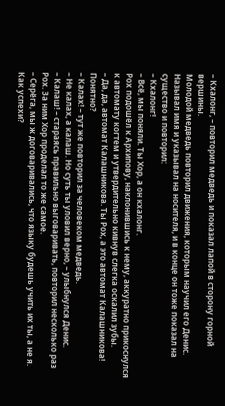– Кхалонг, – повторил медведь и показал лапой в сторону горной вершины.
Молодой медведь повторил движения, которым научил его Денис. Называл имя и указывал на носителя, и в конце он тоже показал на существо и повторил:
– Кхалонг!
– Всё, мы поняли. Ты Хор, а он кхалонг.
Рох подошёл к Архипову, наклонившись к нему, аккуратно прикоснулся к автомату когтем и утвердительно кивнув слегка оскалил зубы.
– Да, да, автомат Калашникова. Ты Рох, а это автомат Калашникова! Понятно?
– Калах! – тут же повторил за человеком медведь.
– Не калах, а калаш. Но суть ты уловил верно, – улыбнулся Денис.
– Калаш! – стараясь правильно выговаривать, повторил несколько раз Рох. За ним Хор проделал то же самое.
– Серёга, мы ж договаривались, что языку будешь учить их ты, а не я. Как успехи?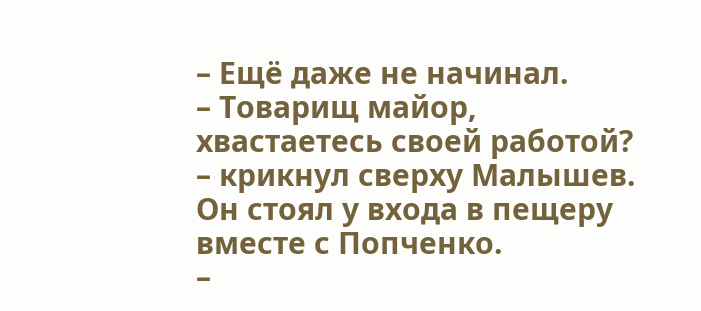– Ещё даже не начинал.
– Товарищ майор, хвастаетесь своей работой? – крикнул сверху Малышев. Он стоял у входа в пещеру вместе с Попченко.
–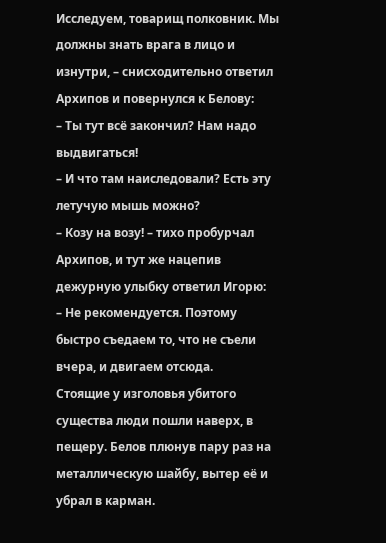Исследуем, товарищ полковник. Мы должны знать врага в лицо и изнутри, – снисходительно ответил Архипов и повернулся к Белову:
– Ты тут всё закончил? Нам надо выдвигаться!
– И что там наиследовали? Есть эту летучую мышь можно?
– Козу на возу! – тихо пробурчал Архипов, и тут же нацепив дежурную улыбку ответил Игорю:
– Не рекомендуется. Поэтому быстро съедаем то, что не съели вчера, и двигаем отсюда.
Стоящие у изголовья убитого существа люди пошли наверх, в пещеру. Белов плюнув пару раз на металлическую шайбу, вытер её и убрал в карман.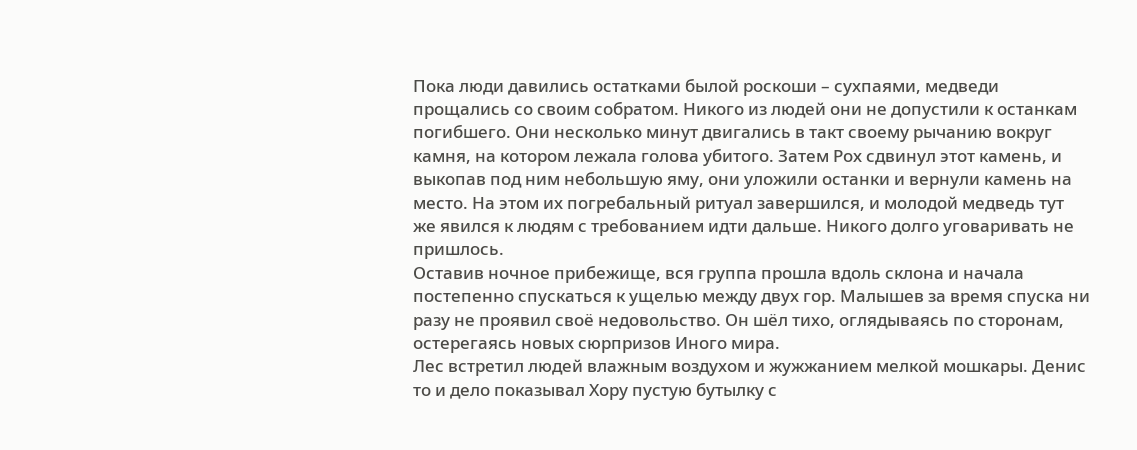Пока люди давились остатками былой роскоши – сухпаями, медведи прощались со своим собратом. Никого из людей они не допустили к останкам погибшего. Они несколько минут двигались в такт своему рычанию вокруг камня, на котором лежала голова убитого. Затем Рох сдвинул этот камень, и выкопав под ним небольшую яму, они уложили останки и вернули камень на место. На этом их погребальный ритуал завершился, и молодой медведь тут же явился к людям с требованием идти дальше. Никого долго уговаривать не пришлось.
Оставив ночное прибежище, вся группа прошла вдоль склона и начала постепенно спускаться к ущелью между двух гор. Малышев за время спуска ни разу не проявил своё недовольство. Он шёл тихо, оглядываясь по сторонам, остерегаясь новых сюрпризов Иного мира.
Лес встретил людей влажным воздухом и жужжанием мелкой мошкары. Денис то и дело показывал Хору пустую бутылку с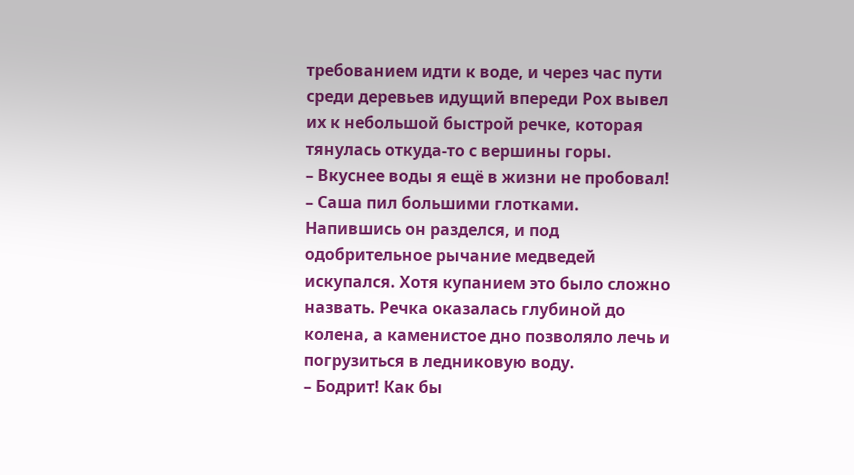требованием идти к воде, и через час пути среди деревьев идущий впереди Рох вывел их к небольшой быстрой речке, которая тянулась откуда-то с вершины горы.
– Вкуснее воды я ещё в жизни не пробовал! – Саша пил большими глотками. Напившись он разделся, и под одобрительное рычание медведей искупался. Хотя купанием это было сложно назвать. Речка оказалась глубиной до колена, а каменистое дно позволяло лечь и погрузиться в ледниковую воду.
– Бодрит! Как бы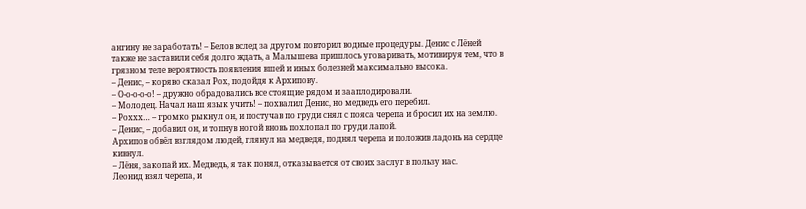ангину не заработать! – Белов вслед за другом повторил водные процедуры. Денис с Лёней также не заставили себя долго ждать, а Малышева пришлось уговаривать, мотивируя тем, что в грязном теле вероятность появления вшей и иных болезней максимально высока.
– Денис, – коряво сказал Рох, подойдя к Архипову.
– О-о-о-о-о! – дружно обрадовались все стоящие рядом и зааплодировали.
– Молодец. Начал наш язык учить! – похвалил Денис, но медведь его перебил.
– Роххх… – громко рыкнул он, и постучав по груди снял с пояса черепа и бросил их на землю.
– Денис, – добавил он, и топнув ногой вновь похлопал по груди лапой.
Архипов обвёл взглядом людей, глянул на медведя, поднял черепа и положив ладонь на сердце кивнул.
– Лёня, закопай их. Медведь, я так понял, отказывается от своих заслуг в пользу нас.
Леонид взял черепа, и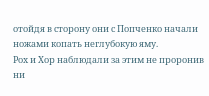отойдя в сторону они с Попченко начали ножами копать неглубокую яму.
Рох и Хор наблюдали за этим не проронив ни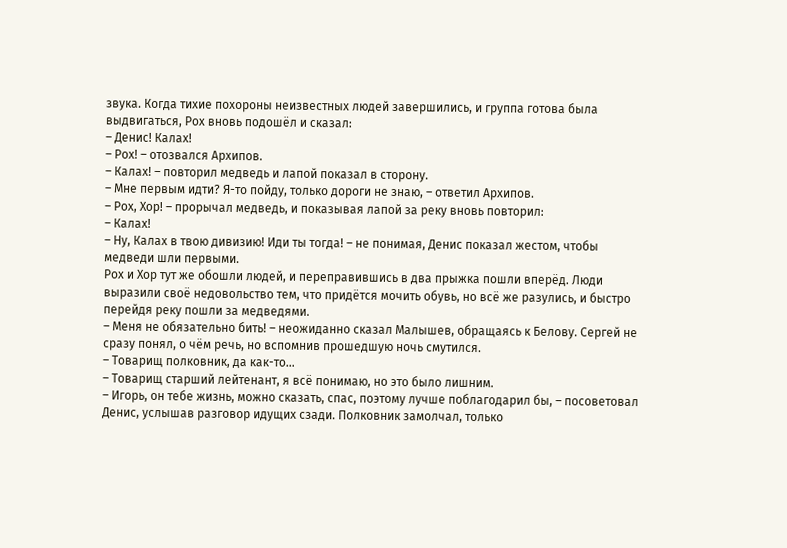звука. Когда тихие похороны неизвестных людей завершились, и группа готова была выдвигаться, Рох вновь подошёл и сказал:
– Денис! Калах!
– Рох! – отозвался Архипов.
– Калах! – повторил медведь и лапой показал в сторону.
– Мне первым идти? Я-то пойду, только дороги не знаю, – ответил Архипов.
– Рох, Хор! – прорычал медведь, и показывая лапой за реку вновь повторил:
– Калах!
– Ну, Калах в твою дивизию! Иди ты тогда! – не понимая, Денис показал жестом, чтобы медведи шли первыми.
Рох и Хор тут же обошли людей, и переправившись в два прыжка пошли вперёд. Люди выразили своё недовольство тем, что придётся мочить обувь, но всё же разулись, и быстро перейдя реку пошли за медведями.
– Меня не обязательно бить! – неожиданно сказал Малышев, обращаясь к Белову. Сергей не сразу понял, о чём речь, но вспомнив прошедшую ночь смутился.
– Товарищ полковник, да как-то…
– Товарищ старший лейтенант, я всё понимаю, но это было лишним.
– Игорь, он тебе жизнь, можно сказать, спас, поэтому лучше поблагодарил бы, – посоветовал Денис, услышав разговор идущих сзади. Полковник замолчал, только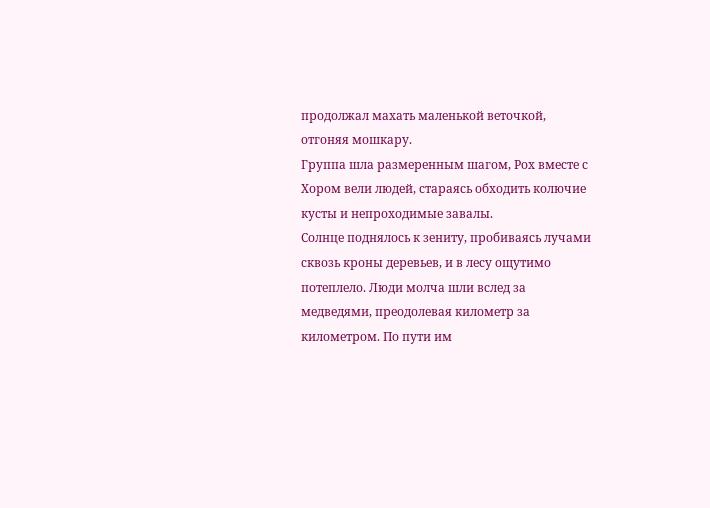продолжал махать маленькой веточкой, отгоняя мошкару.
Группа шла размеренным шагом, Рох вместе с Хором вели людей, стараясь обходить колючие кусты и непроходимые завалы.
Солнце поднялось к зениту, пробиваясь лучами сквозь кроны деревьев, и в лесу ощутимо потеплело. Люди молча шли вслед за медведями, преодолевая километр за километром. По пути им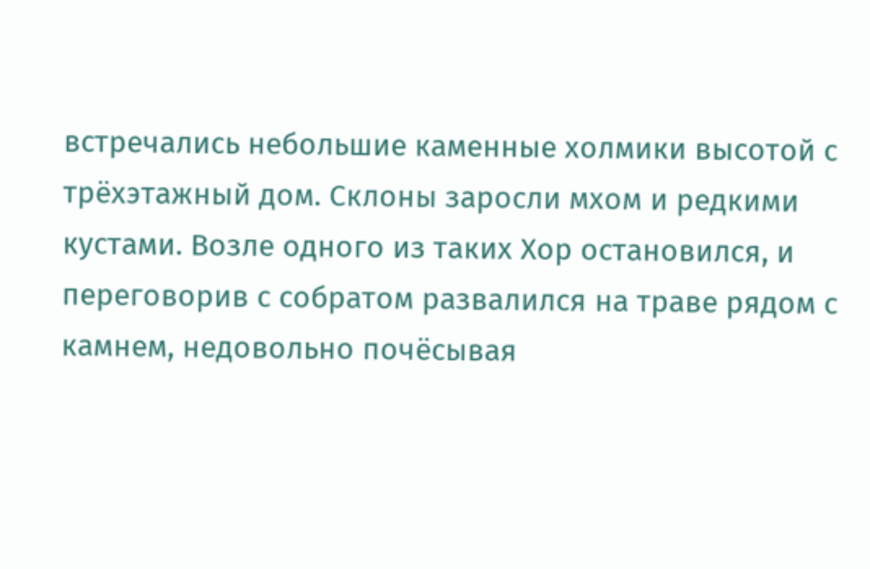встречались небольшие каменные холмики высотой с трёхэтажный дом. Склоны заросли мхом и редкими кустами. Возле одного из таких Хор остановился, и переговорив с собратом развалился на траве рядом с камнем, недовольно почёсывая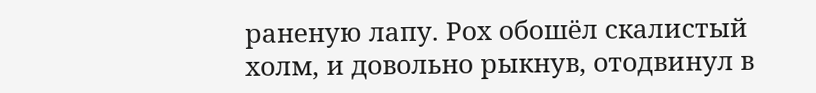раненую лапу. Рох обошёл скалистый холм, и довольно рыкнув, отодвинул в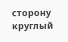сторону круглый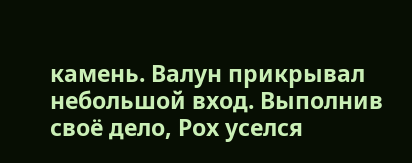камень. Валун прикрывал небольшой вход. Выполнив своё дело, Рох уселся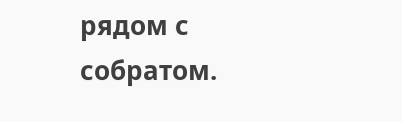рядом с собратом.